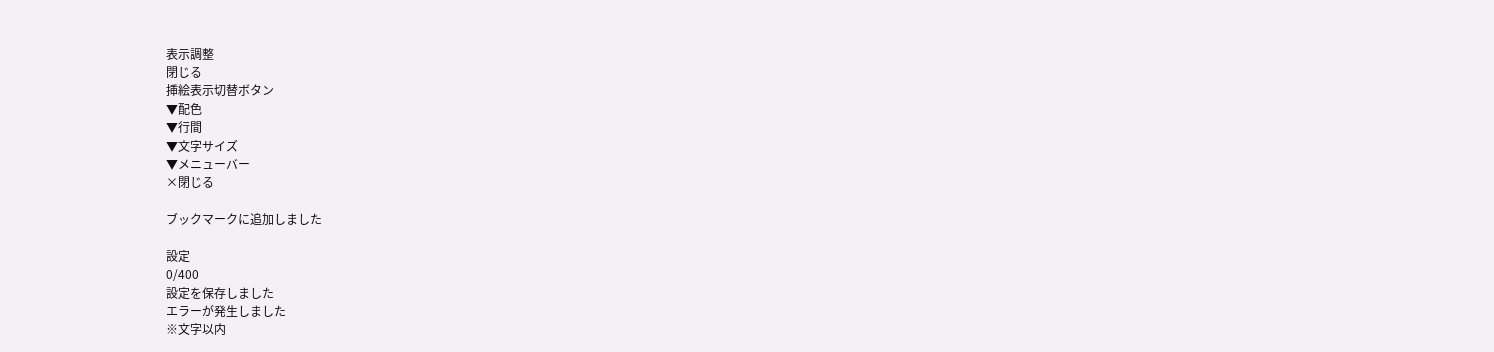表示調整
閉じる
挿絵表示切替ボタン
▼配色
▼行間
▼文字サイズ
▼メニューバー
×閉じる

ブックマークに追加しました

設定
0/400
設定を保存しました
エラーが発生しました
※文字以内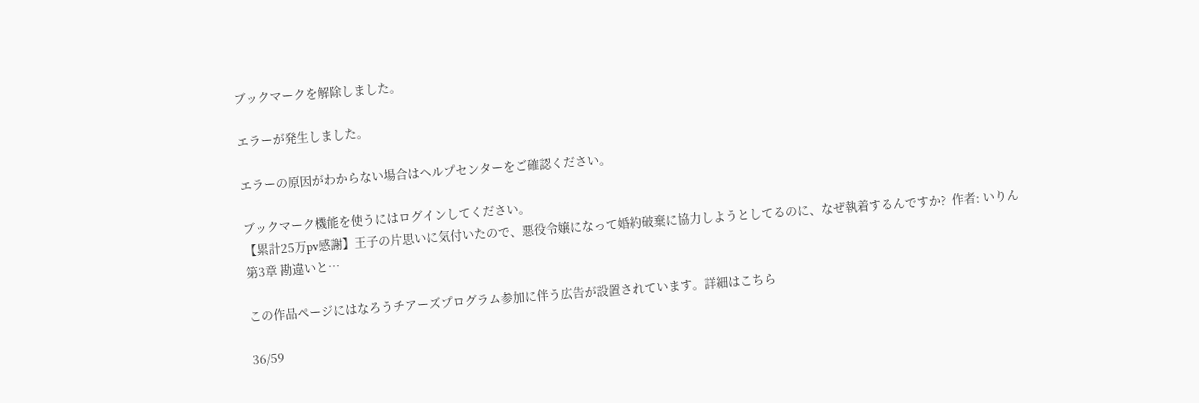ブックマークを解除しました。

エラーが発生しました。

エラーの原因がわからない場合はヘルプセンターをご確認ください。

ブックマーク機能を使うにはログインしてください。
【累計25万pv感謝】王子の片思いに気付いたので、悪役令嬢になって婚約破棄に協力しようとしてるのに、なぜ執着するんですか?  作者: いりん
第3章 勘違いと…

この作品ページにはなろうチアーズプログラム参加に伴う広告が設置されています。詳細はこちら

36/59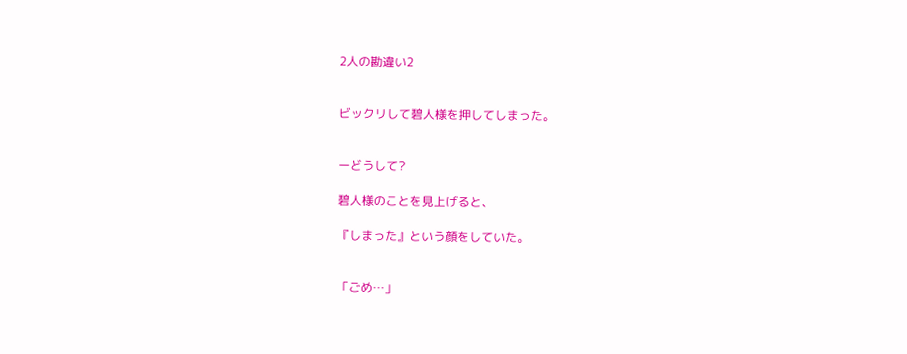2人の勘違い2


ビックリして碧人様を押してしまった。


ーどうして?

碧人様のことを見上げると、

『しまった』という顔をしていた。


「ごめ…」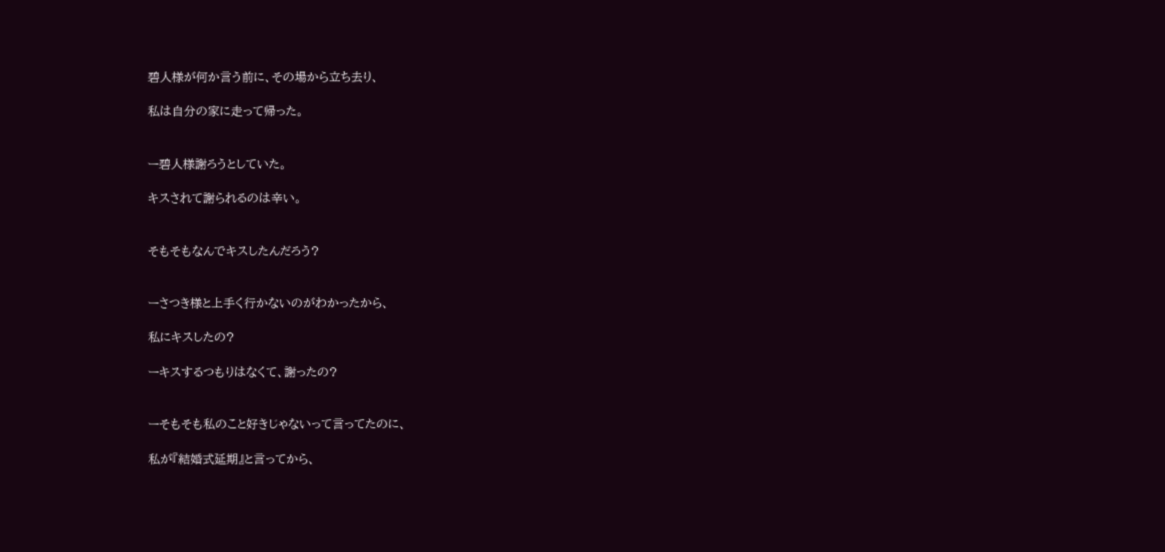碧人様が何か言う前に、その場から立ち去り、

私は自分の家に走って帰った。


ー碧人様謝ろうとしていた。

キスされて謝られるのは辛い。


そもそもなんでキスしたんだろう?


ーさつき様と上手く行かないのがわかったから、

私にキスしたの?

ーキスするつもりはなくて、謝ったの?


ーそもそも私のこと好きじゃないって言ってたのに、

私が『結婚式延期』と言ってから、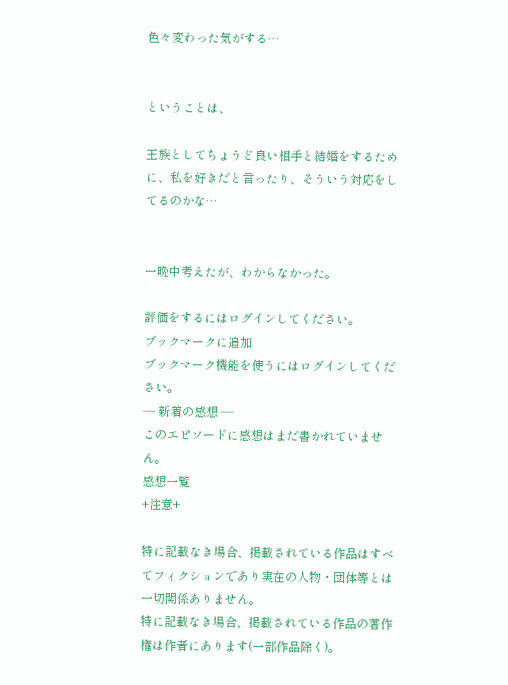色々変わった気がする…


ということは、

王族としてちょうど良い相手と結婚をするために、私を好きだと言ったり、そういう対応をしてるのかな…


一晩中考えたが、わからなかった。

評価をするにはログインしてください。
ブックマークに追加
ブックマーク機能を使うにはログインしてください。
― 新着の感想 ―
このエピソードに感想はまだ書かれていません。
感想一覧
+注意+

特に記載なき場合、掲載されている作品はすべてフィクションであり実在の人物・団体等とは一切関係ありません。
特に記載なき場合、掲載されている作品の著作権は作者にあります(一部作品除く)。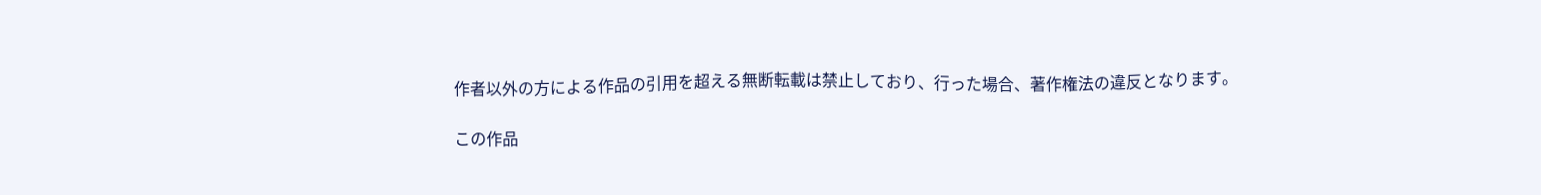作者以外の方による作品の引用を超える無断転載は禁止しており、行った場合、著作権法の違反となります。

この作品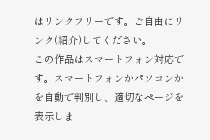はリンクフリーです。ご自由にリンク(紹介)してください。
この作品はスマートフォン対応です。スマートフォンかパソコンかを自動で判別し、適切なページを表示しま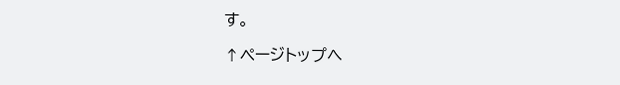す。

↑ページトップへ